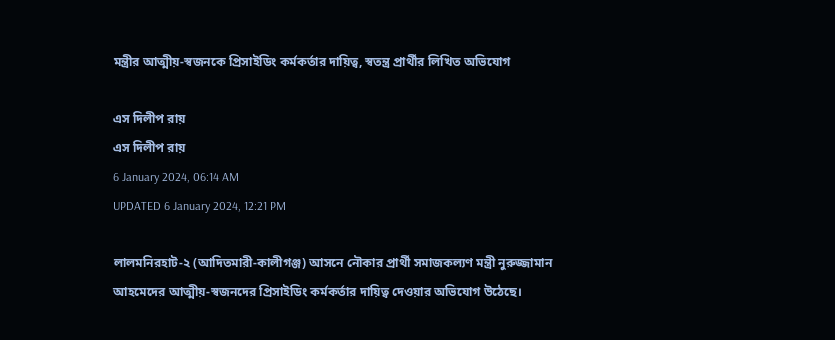মন্ত্রীর আত্মীয়-স্বজনকে প্রিসাইডিং কর্মকর্তার দায়িত্ব, স্বতন্ত্র প্রার্থীর লিখিত অভিযোগ

এস দিলীপ রায়
এস দিলীপ রায়
6 January 2024, 06:14 AM
UPDATED 6 January 2024, 12:21 PM

লালমনিরহাট-২ (আদিতমারী-কালীগঞ্জ) আসনে নৌকার প্রার্থী সমাজকল্যণ মন্ত্রী নুরুজ্জামান আহমেদের আত্মীয়-স্বজনদের প্রিসাইডিং কর্মকর্তার দায়িত্ব দেওয়ার অভিযোগ উঠেছে।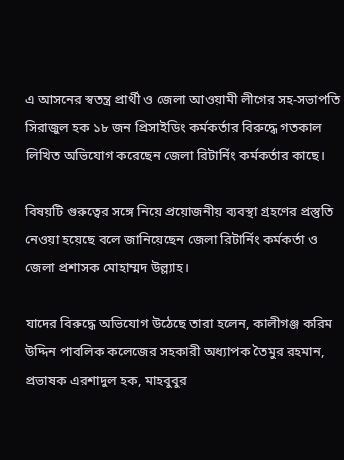এ আসনের স্বতন্ত্র প্রার্থী ও জেলা আওয়ামী লীগের সহ-সভাপতি সিরাজুল হক ১৮ জন প্রিসাইডিং কর্মকর্তার বিরুদ্ধে গতকাল লিখিত অভিযোগ করেছেন জেলা রিটার্নিং কর্মকর্তার কাছে।

বিষয়টি গুরুত্বের সঙ্গে নিয়ে প্রয়োজনীয় ব্যবস্থা গ্রহণের প্রস্তুতি নেওয়া হয়েছে বলে জানিয়েছেন জেলা রিটার্নিং কর্মকর্তা ও জেলা প্রশাসক মোহাম্মদ উল্ল্যাহ।

যাদের বিরুদ্ধে অভিযোগ উঠেছে তারা হলেন, কালীগঞ্জ করিম উদ্দিন পাবলিক কলেজের সহকারী অধ্যাপক তৈমুর রহমান, প্রভাষক এরশাদুল হক, মাহবুবুর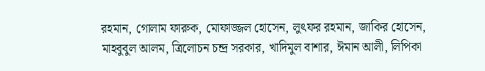রহমান, গোলাম ফারুক, মোফাজ্জল হোসেন, লুৎফর রহমান, জাকির হোসেন, মাহবুবুল আলম, ত্রিলোচন চন্দ্র সরকার, খাদিমুল বাশার, ঈমান আলী, লিপিকা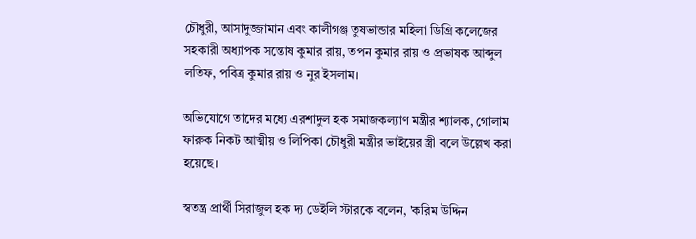চৌধুরী, আসাদুজ্জামান এবং কালীগঞ্জ তুষভান্ডার মহিলা ডিগ্রি কলেজের সহকারী অধ্যাপক সন্তোষ কুমার রায়, তপন কুমার রায় ও প্রভাষক আব্দুল লতিফ, পবিত্র কুমার রায় ও নুর ইসলাম।

অভিযোগে তাদের মধ্যে এরশাদুল হক সমাজকল্যাণ মন্ত্রীর শ্যালক, গোলাম ফারুক নিকট আত্মীয় ও লিপিকা চৌধুরী মন্ত্রীর ভাইয়ের স্ত্রী বলে উল্লেখ করা হয়েছে।

স্বতন্ত্র প্রার্থী সিরাজুল হক দ্য ডেইলি স্টারকে বলেন, 'করিম উদ্দিন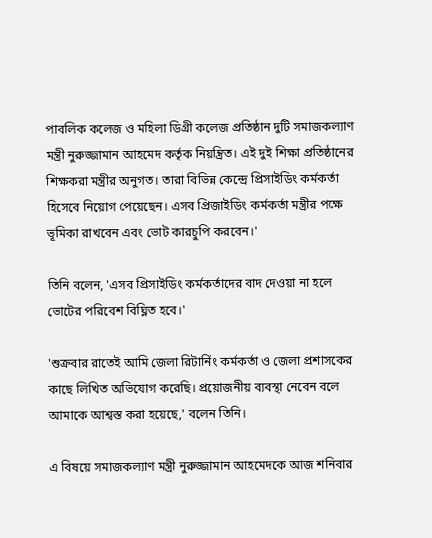পাবলিক কলেজ ও মহিলা ডিগ্রী কলেজ প্রতিষ্ঠান দুটি সমাজকল্যাণ মন্ত্রী নুরুজ্জামান আহমেদ কর্তৃক নিয়ন্ত্রিত। এই দুই শিক্ষা প্রতিষ্ঠানের শিক্ষকরা মন্ত্রীর অনুগত। তারা বিভিন্ন কেন্দ্রে প্রিসাইডিং কর্মকর্তা হিসেবে নিয়োগ পেয়েছেন। এসব প্রিজাইডিং কর্মকর্তা মন্ত্রীর পক্ষে ভূমিকা রাখবেন এবং ভোট কারচুপি করবেন।'

তিনি বলেন, 'এসব প্রিসাইডিং কর্মকর্তাদের বাদ দেওয়া না হলে ভোটের পরিবেশ বিঘ্নিত হবে।'

'শুক্রবার রাতেই আমি জেলা রিটার্নিং কর্মকর্তা ও জেলা প্রশাসকের কাছে লিখিত অভিযোগ করেছি। প্রয়োজনীয় ব্যবস্থা নেবেন বলে আমাকে আশ্বস্ত করা হয়েছে,' বলেন তিনি।

এ বিষয়ে সমাজকল্যাণ মন্ত্রী নুরুজ্জামান আহমেদকে আজ শনিবার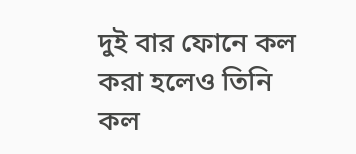দুই বার ফোনে কল করা হলেও তিনি কল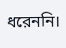ধরেননি।